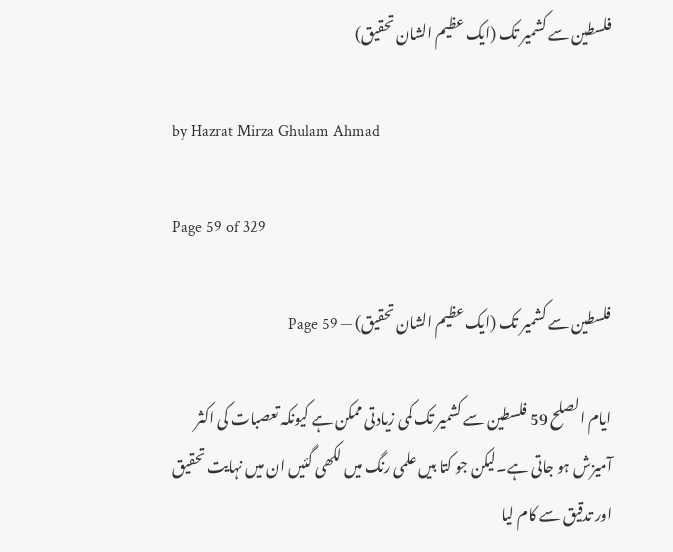فلسطین سے کشمیر تک (ایک عظیم الشان تحقیق)

by Hazrat Mirza Ghulam Ahmad

Page 59 of 329

فلسطین سے کشمیر تک (ایک عظیم الشان تحقیق) — Page 59

ایام الصلح 59 فلسطین سے کشمیر تک کمی زیادتی ممکن ہے کیونکہ تعصبات کی اکثر آمیزش ہو جاتی ہے۔لیکن جو کتا بیں علمی رنگ میں لکھی گئیں ان میں نہایت تحقیق اور تدقیق سے کام لیا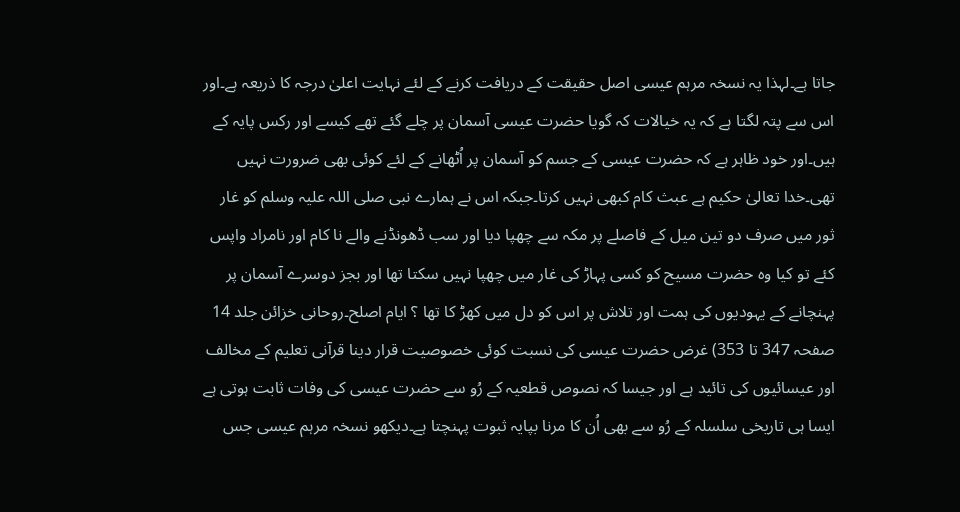جاتا ہے۔لہذا یہ نسخہ مرہم عیسی اصل حقیقت کے دریافت کرنے کے لئے نہایت اعلیٰ درجہ کا ذریعہ ہے۔اور اس سے پتہ لگتا ہے کہ یہ خیالات کہ گویا حضرت عیسی آسمان پر چلے گئے تھے کیسے اور رکس پایہ کے ہیں۔اور خود ظاہر ہے کہ حضرت عیسی کے جسم کو آسمان پر اُٹھانے کے لئے کوئی بھی ضرورت نہیں تھی۔خدا تعالیٰ حکیم ہے عبث کام کبھی نہیں کرتا۔جبکہ اس نے ہمارے نبی صلی اللہ علیہ وسلم کو غار ثور میں صرف دو تین میل کے فاصلے پر مکہ سے چھپا دیا اور سب ڈھونڈنے والے نا کام اور نامراد واپس کئے تو کیا وہ حضرت مسیح کو کسی پہاڑ کی غار میں چھپا نہیں سکتا تھا اور بجز دوسرے آسمان پر پہنچانے کے یہودیوں کی ہمت اور تلاش پر اس کو دل میں کھڑ کا تھا ؟ ایام اصلح۔روحانی خزائن جلد 14 صفحہ 347 تا 353) غرض حضرت عیسی کی نسبت کوئی خصوصیت قرار دینا قرآنی تعلیم کے مخالف اور عیسائیوں کی تائید ہے اور جیسا کہ نصوص قطعیہ کے رُو سے حضرت عیسی کی وفات ثابت ہوتی ہے ایسا ہی تاریخی سلسلہ کے رُو سے بھی اُن کا مرنا بپایہ ثبوت پہنچتا ہے۔دیکھو نسخہ مرہم عیسی جس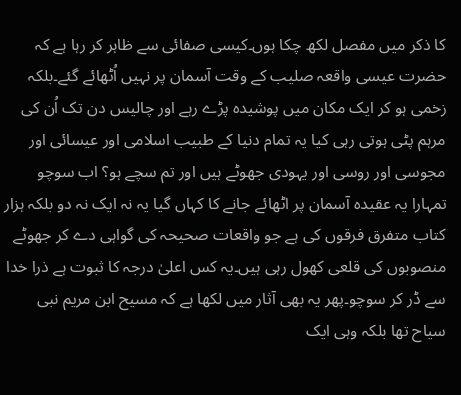کا ذکر میں مفصل لکھ چکا ہوں۔کیسی صفائی سے ظاہر کر رہا ہے کہ حضرت عیسی واقعہ صلیب کے وقت آسمان پر نہیں اُٹھائے گئے۔بلکہ زخمی ہو کر ایک مکان میں پوشیدہ پڑے رہے اور چالیس دن تک اُن کی مرہم پٹی ہوتی رہی کیا یہ تمام دنیا کے طبیب اسلامی اور عیسائی اور مجوسی اور روسی اور یہودی جھوٹے ہیں اور تم سچے ہو؟ اب سوچو تمہارا یہ عقیدہ آسمان پر اٹھائے جانے کا کہاں گیا یہ نہ ایک نہ دو بلکہ ہزار کتاب متفرق فرقوں کی ہے جو واقعات صحیحہ کی گواہی دے کر جھوٹے منصوبوں کی قلعی کھول رہی ہیں۔یہ کس اعلیٰ درجہ کا ثبوت ہے ذرا خدا سے ڈر کر سوچو۔پھر یہ بھی آثار میں لکھا ہے کہ مسیح ابن مریم نبی سیاح تھا بلکہ وہی ایک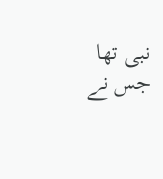نبی تھا جس نے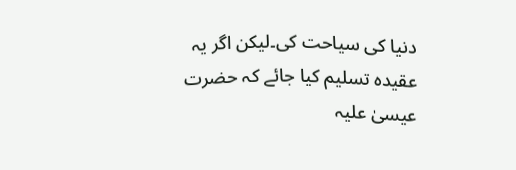دنیا کی سیاحت کی۔لیکن اگر یہ عقیدہ تسلیم کیا جائے کہ حضرت عیسیٰ علیہ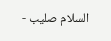السلام صلیب -